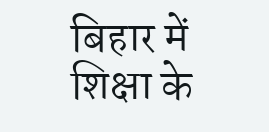बिहार में शिक्षा के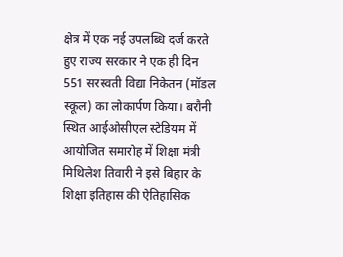क्षेत्र में एक नई उपलब्धि दर्ज करते हुए राज्य सरकार ने एक ही दिन 551 सरस्वती विद्या निकेतन (मॉडल स्कूल) का लोकार्पण किया। बरौनी स्थित आईओसीएल स्टेडियम में आयोजित समारोह में शिक्षा मंत्री मिथिलेश तिवारी ने इसे बिहार के शिक्षा इतिहास की ऐतिहासिक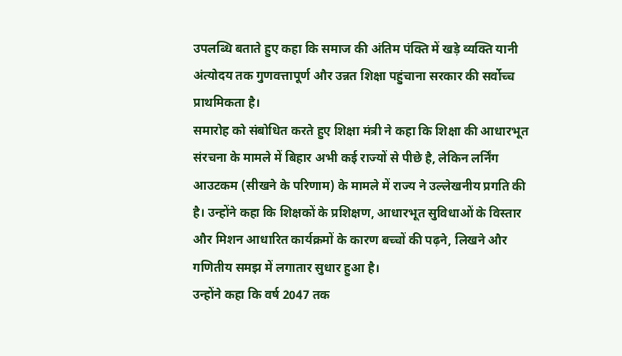उपलब्धि बताते हुए कहा कि समाज की अंतिम पंक्ति में खड़े व्यक्ति यानी अंत्योदय तक गुणवत्तापूर्ण और उन्नत शिक्षा पहुंचाना सरकार की सर्वोच्च प्राथमिकता है।
समारोह को संबोधित करते हुए शिक्षा मंत्री ने कहा कि शिक्षा की आधारभूत संरचना के मामले में बिहार अभी कई राज्यों से पीछे है, लेकिन लर्निंग आउटकम (सीखने के परिणाम) के मामले में राज्य ने उल्लेखनीय प्रगति की है। उन्होंने कहा कि शिक्षकों के प्रशिक्षण, आधारभूत सुविधाओं के विस्तार और मिशन आधारित कार्यक्रमों के कारण बच्चों की पढ़ने, लिखने और गणितीय समझ में लगातार सुधार हुआ है।
उन्होंने कहा कि वर्ष 2047 तक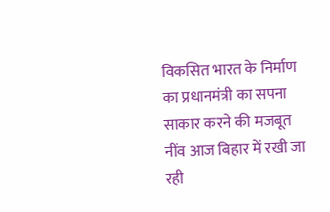विकसित भारत के निर्माण का प्रधानमंत्री का सपना साकार करने की मजबूत नींव आज बिहार में रखी जा रही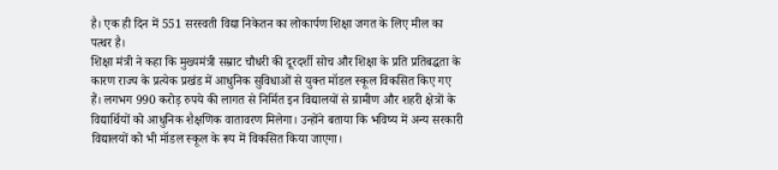है। एक ही दिन में 551 सरस्वती विद्या निकेतन का लोकार्पण शिक्षा जगत के लिए मील का पत्थर है।
शिक्षा मंत्री ने कहा कि मुख्यमंत्री सम्राट चौधरी की दूरदर्शी सोच और शिक्षा के प्रति प्रतिबद्धता के कारण राज्य के प्रत्येक प्रखंड में आधुनिक सुविधाओं से युक्त मॉडल स्कूल विकसित किए गए हैं। लगभग 990 करोड़ रुपये की लागत से निर्मित इन विद्यालयों से ग्रामीण और शहरी क्षेत्रों के विद्यार्थियों को आधुनिक शैक्षणिक वातावरण मिलेगा। उन्होंने बताया कि भविष्य में अन्य सरकारी विद्यालयों को भी मॉडल स्कूल के रूप में विकसित किया जाएगा।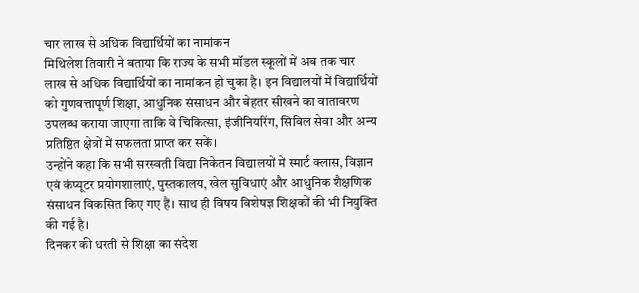चार लाख से अधिक विद्यार्थियों का नामांकन
मिथिलेश तिवारी ने बताया कि राज्य के सभी मॉडल स्कूलों में अब तक चार लाख से अधिक विद्यार्थियों का नामांकन हो चुका है। इन विद्यालयों में विद्यार्थियों को गुणवत्तापूर्ण शिक्षा, आधुनिक संसाधन और बेहतर सीखने का वातावरण उपलब्ध कराया जाएगा ताकि वे चिकित्सा, इंजीनियरिंग, सिविल सेवा और अन्य प्रतिष्ठित क्षेत्रों में सफलता प्राप्त कर सकें।
उन्होंने कहा कि सभी सरस्वती विद्या निकेतन विद्यालयों में स्मार्ट क्लास, विज्ञान एवं कंप्यूटर प्रयोगशालाएं, पुस्तकालय, खेल सुविधाएं और आधुनिक शैक्षणिक संसाधन विकसित किए गए हैं। साथ ही विषय विशेषज्ञ शिक्षकों की भी नियुक्ति की गई है।
दिनकर की धरती से शिक्षा का संदेश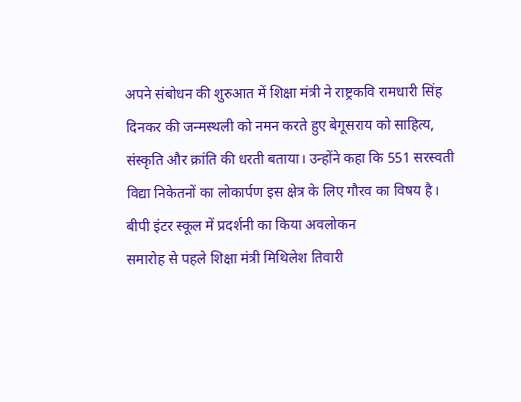अपने संबोधन की शुरुआत में शिक्षा मंत्री ने राष्ट्रकवि रामधारी सिंह दिनकर की जन्मस्थली को नमन करते हुए बेगूसराय को साहित्य, संस्कृति और क्रांति की धरती बताया। उन्होंने कहा कि 551 सरस्वती विद्या निकेतनों का लोकार्पण इस क्षेत्र के लिए गौरव का विषय है।
बीपी इंटर स्कूल में प्रदर्शनी का किया अवलोकन
समारोह से पहले शिक्षा मंत्री मिथिलेश तिवारी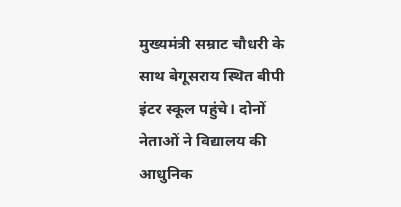मुख्यमंत्री सम्राट चौधरी के साथ बेगूसराय स्थित बीपी इंटर स्कूल पहुंचे। दोनों नेताओं ने विद्यालय की आधुनिक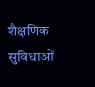शैक्षणिक सुविधाओं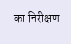का निरीक्षण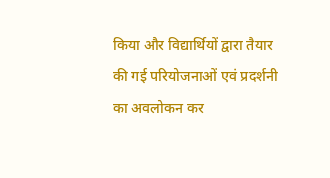किया और विद्यार्थियों द्वारा तैयार की गई परियोजनाओं एवं प्रदर्शनी का अवलोकन कर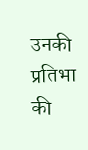उनकी प्रतिभा की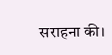सराहना की।